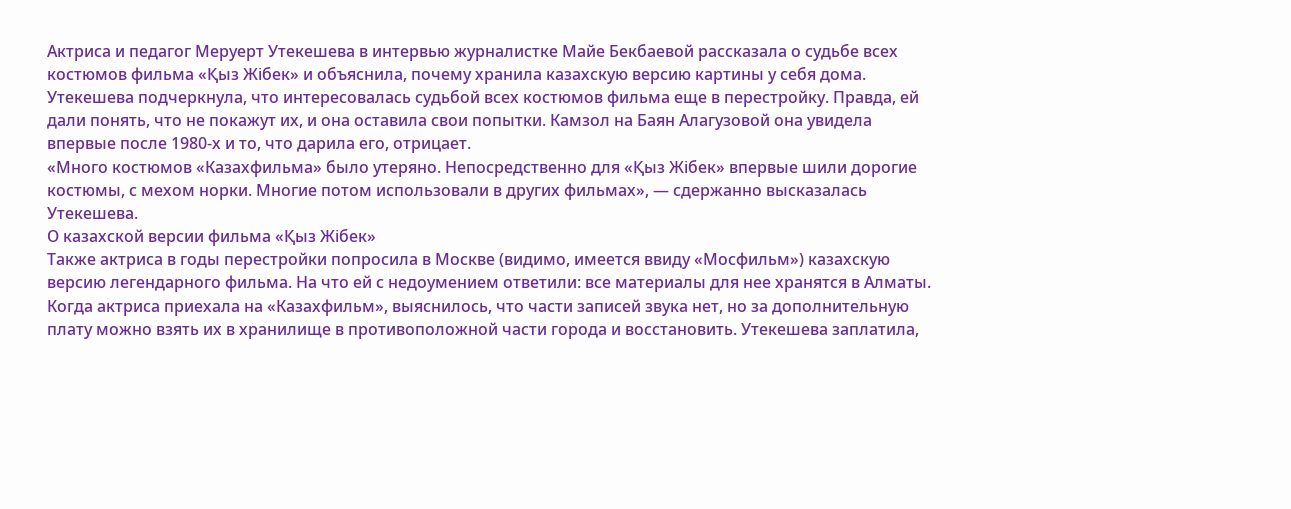Актриса и педагог Меруерт Утекешева в интервью журналистке Майе Бекбаевой рассказала о судьбе всех костюмов фильма «Қыз Жібек» и объяснила, почему хранила казахскую версию картины у себя дома.
Утекешева подчеркнула, что интересовалась судьбой всех костюмов фильма еще в перестройку. Правда, ей дали понять, что не покажут их, и она оставила свои попытки. Камзол на Баян Алагузовой она увидела впервые после 1980-х и то, что дарила его, отрицает.
«Много костюмов «Казахфильма» было утеряно. Непосредственно для «Қыз Жібек» впервые шили дорогие костюмы, с мехом норки. Многие потом использовали в других фильмах», — сдержанно высказалась Утекешева.
О казахской версии фильма «Қыз Жібек»
Также актриса в годы перестройки попросила в Москве (видимо, имеется ввиду «Мосфильм») казахскую версию легендарного фильма. На что ей с недоумением ответили: все материалы для нее хранятся в Алматы.
Когда актриса приехала на «Казахфильм», выяснилось, что части записей звука нет, но за дополнительную плату можно взять их в хранилище в противоположной части города и восстановить. Утекешева заплатила,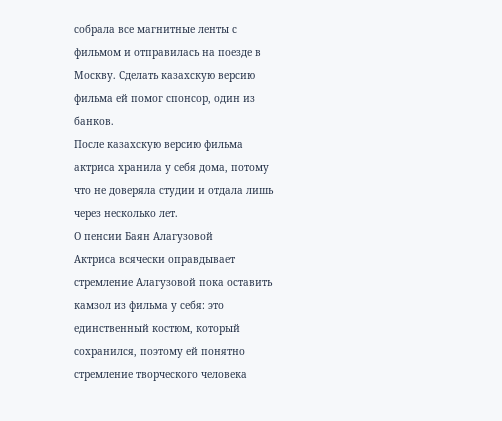собрала все магнитные ленты с фильмом и отправилась на поезде в Москву. Сделать казахскую версию фильма ей помог спонсор, один из банков.
После казахскую версию фильма актриса хранила у себя дома, потому что не доверяла студии и отдала лишь через несколько лет.
О пенсии Баян Алагузовой
Актриса всячески оправдывает стремление Алагузовой пока оставить камзол из фильма у себя: это единственный костюм, который сохранился, поэтому ей понятно стремление творческого человека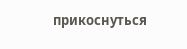прикоснуться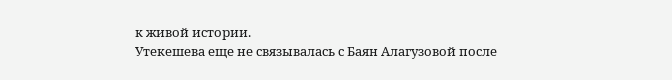к живой истории.
Утекешева еще не связывалась с Баян Алагузовой после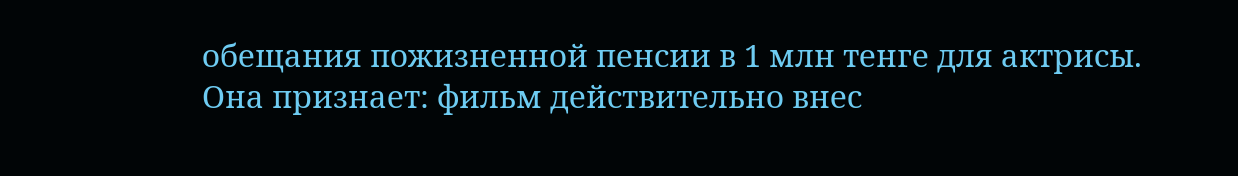обещания пожизненной пенсии в 1 млн тенге для актрисы. Она признает: фильм действительно внес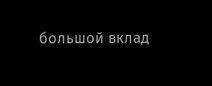большой вклад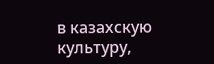в казахскую культуру,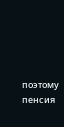поэтому пенсия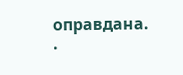оправдана.
.